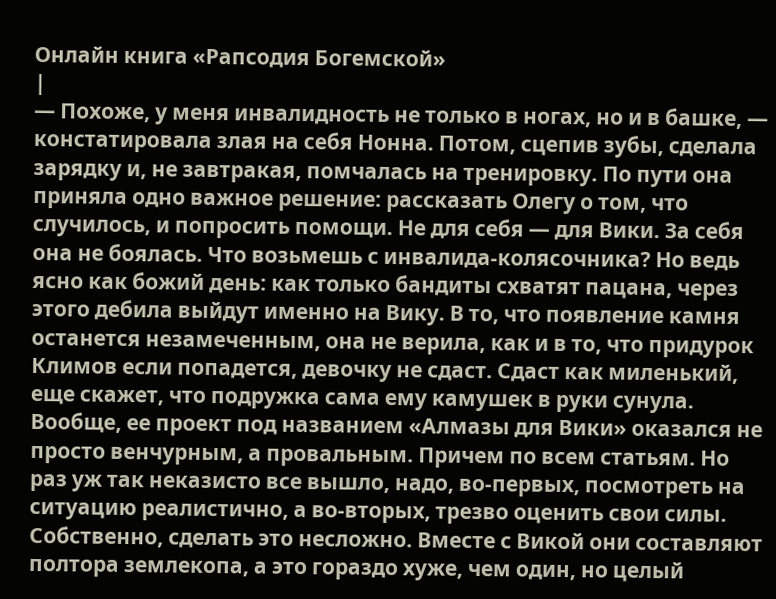Онлайн книга «Рапсодия Богемской»
|
— Похоже, у меня инвалидность не только в ногах, но и в башке, — констатировала злая на себя Нонна. Потом, сцепив зубы, сделала зарядку и, не завтракая, помчалась на тренировку. По пути она приняла одно важное решение: рассказать Олегу о том, что случилось, и попросить помощи. Не для себя — для Вики. За себя она не боялась. Что возьмешь с инвалида-колясочника? Но ведь ясно как божий день: как только бандиты схватят пацана, через этого дебила выйдут именно на Вику. В то, что появление камня останется незамеченным, она не верила, как и в то, что придурок Климов если попадется, девочку не сдаст. Сдаст как миленький, еще скажет, что подружка сама ему камушек в руки сунула. Вообще, ее проект под названием «Алмазы для Вики» оказался не просто венчурным, а провальным. Причем по всем статьям. Но раз уж так неказисто все вышло, надо, во-первых, посмотреть на ситуацию реалистично, а во-вторых, трезво оценить свои силы. Собственно, сделать это несложно. Вместе с Викой они составляют полтора землекопа, а это гораздо хуже, чем один, но целый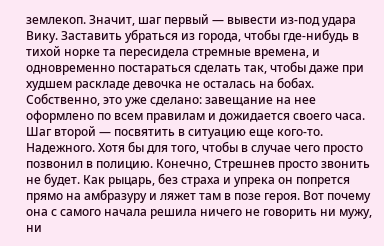землекоп. Значит, шаг первый — вывести из-под удара Вику. Заставить убраться из города, чтобы где-нибудь в тихой норке та пересидела стремные времена, и одновременно постараться сделать так, чтобы даже при худшем раскладе девочка не осталась на бобах. Собственно, это уже сделано: завещание на нее оформлено по всем правилам и дожидается своего часа. Шаг второй — посвятить в ситуацию еще кого-то. Надежного. Хотя бы для того, чтобы в случае чего просто позвонил в полицию. Конечно, Стрешнев просто звонить не будет. Как рыцарь, без страха и упрека он попрется прямо на амбразуру и ляжет там в позе героя. Вот почему она с самого начала решила ничего не говорить ни мужу, ни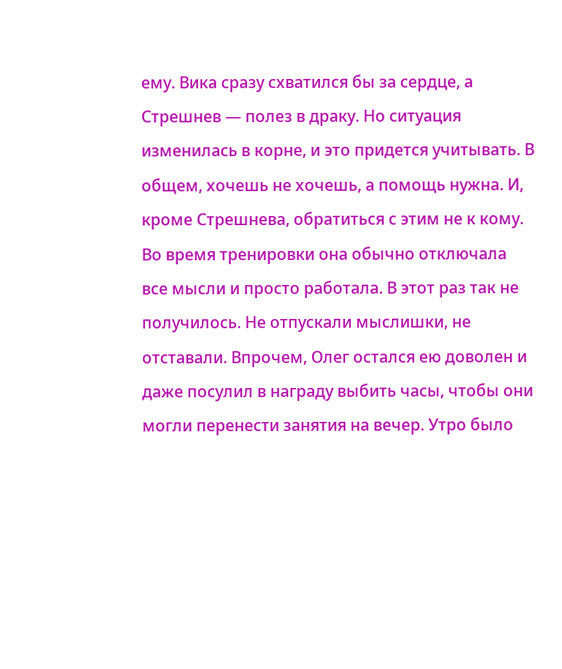ему. Вика сразу схватился бы за сердце, а Стрешнев — полез в драку. Но ситуация изменилась в корне, и это придется учитывать. В общем, хочешь не хочешь, а помощь нужна. И, кроме Стрешнева, обратиться с этим не к кому. Во время тренировки она обычно отключала все мысли и просто работала. В этот раз так не получилось. Не отпускали мыслишки, не отставали. Впрочем, Олег остался ею доволен и даже посулил в награду выбить часы, чтобы они могли перенести занятия на вечер. Утро было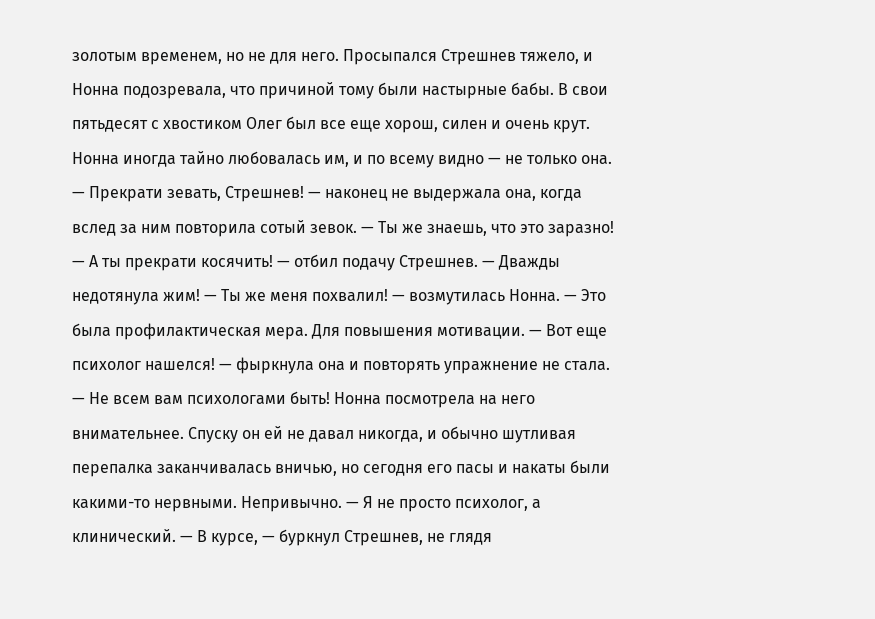золотым временем, но не для него. Просыпался Стрешнев тяжело, и Нонна подозревала, что причиной тому были настырные бабы. В свои пятьдесят с хвостиком Олег был все еще хорош, силен и очень крут. Нонна иногда тайно любовалась им, и по всему видно — не только она. — Прекрати зевать, Стрешнев! — наконец не выдержала она, когда вслед за ним повторила сотый зевок. — Ты же знаешь, что это заразно! — А ты прекрати косячить! — отбил подачу Стрешнев. — Дважды недотянула жим! — Ты же меня похвалил! — возмутилась Нонна. — Это была профилактическая мера. Для повышения мотивации. — Вот еще психолог нашелся! — фыркнула она и повторять упражнение не стала. — Не всем вам психологами быть! Нонна посмотрела на него внимательнее. Спуску он ей не давал никогда, и обычно шутливая перепалка заканчивалась вничью, но сегодня его пасы и накаты были какими-то нервными. Непривычно. — Я не просто психолог, а клинический. — В курсе, — буркнул Стрешнев, не глядя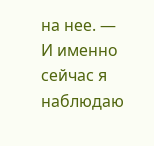на нее. — И именно сейчас я наблюдаю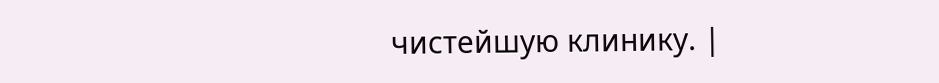чистейшую клинику. |